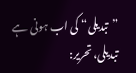”تبدیلی“ کی اب ہونی ہے تبدیلی، تحریر: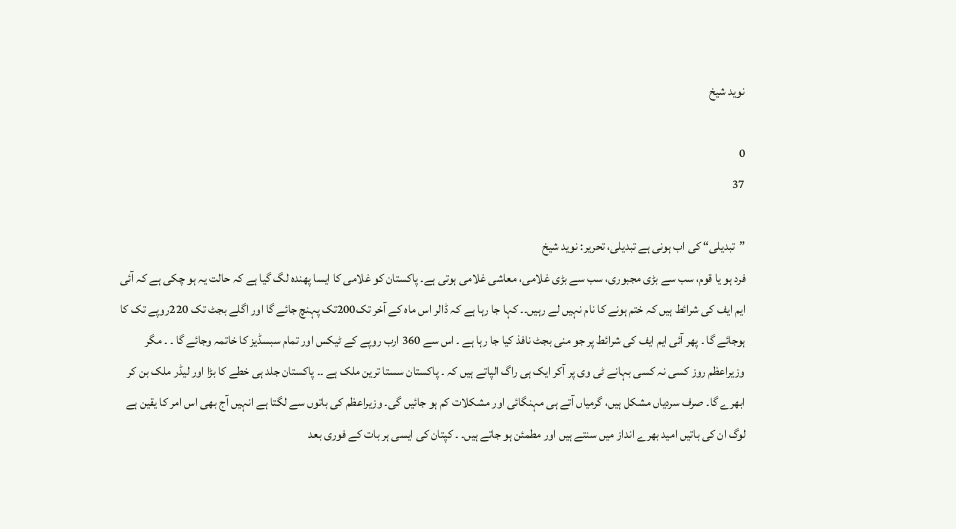نوید شیخ

0
37

”تبدیلی“ کی اب ہونی ہے تبدیلی، تحریر: نوید شیخ
فرد ہو یا قوم، سب سے بڑی مجبوری، سب سے بڑی غلامی، معاشی غلامی ہوتی ہے۔ پاکستان کو غلامی کا ایسا پھندہ لگ گیا ہے کہ حالت یہ ہو چکی ہے کہ آئی ایم ایف کی شرائط ہیں کہ ختم ہونے کا نام نہیں لے رہیں۔۔ کہا جا رہا ہے کہ ڈالر اس ماہ کے آخر تک200تک پہنچ جائے گا اور اگلے بجٹ تک 220روپے تک کا ہوجائے گا ۔ پھر آئی ایم ایف کی شرائط پر جو منی بجٹ نافذ کیا جا رہا ہے ۔ اس سے 360 ارب روپے کے ٹیکس اور تمام سبسڈیز کا خاتمہ وجائے گا ۔ ۔ مگر وزیراعظم روز کسی نہ کسی بہانے ٹی وی پر آکر ایک ہی راگ الپاتے ہیں کہ ۔ پاکستان سستا ترین ملک ہے ۔۔ پاکستان جلد ہی خطے کا بڑا اور لیڈر ملک بن کر ابھرے گا۔ صرف سردیاں مشکل ہیں، گرمیاں آتے ہی مہنگائی اور مشکلات کم ہو جائیں گی۔ وزیراعظم کی باتوں سے لگتا ہے انہیں آج بھی اس امر کا یقین ہے لوگ ان کی باتیں امید بھرے انداز میں سنتے ہیں اور مطمئن ہو جاتے ہیں۔ ۔ کپتان کی ایسی ہر بات کے فوری بعد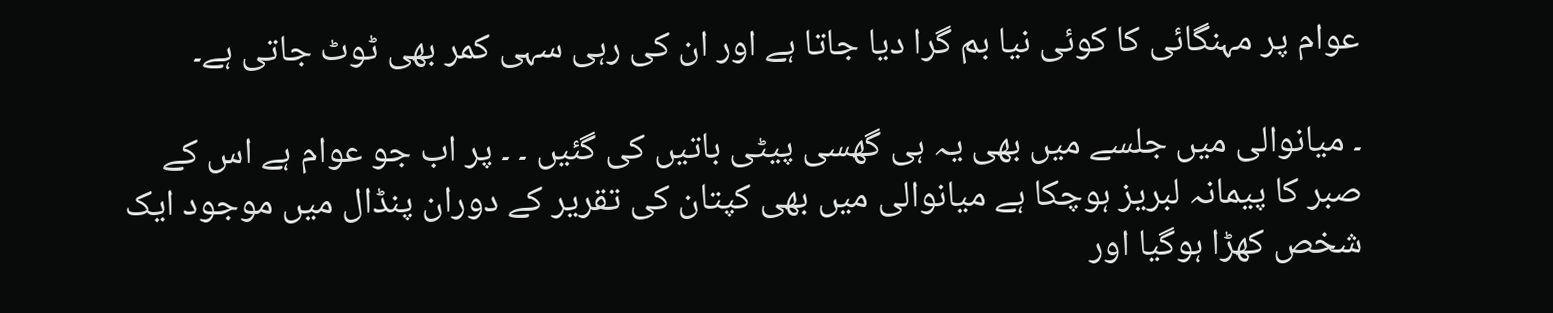عوام پر مہنگائی کا کوئی نیا بم گرا دیا جاتا ہے اور ان کی رہی سہی کمر بھی ٹوٹ جاتی ہے۔

۔ میانوالی میں جلسے میں بھی یہ ہی گھسی پیٹی باتیں کی گئیں ۔ ۔ پر اب جو عوام ہے اس کے صبر کا پیمانہ لبریز ہوچکا ہے میانوالی میں بھی کپتان کی تقریر کے دوران پنڈال میں موجود ایک شخص کھڑا ہوگیا اور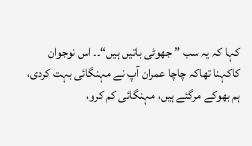کہا کہ یہ سب ” جھوٹی باتیں ہیں“۔۔ اس نوجوان کاکہنا تھاکہ چاچا عمران آپ نے مہنگائی بہت کردی، ہم بھوکے مرگئے ہیں، مہنگائی کم کرو،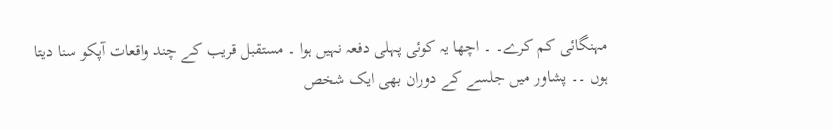مہنگائی کم کرے۔ ۔ اچھا یہ کوئی پہلی دفعہ نہیں ہوا ۔ مستقبل قریب کے چند واقعات آپکو سنا دیتا ہوں ۔۔ پشاور میں جلسے کے دوران بھی ایک شخص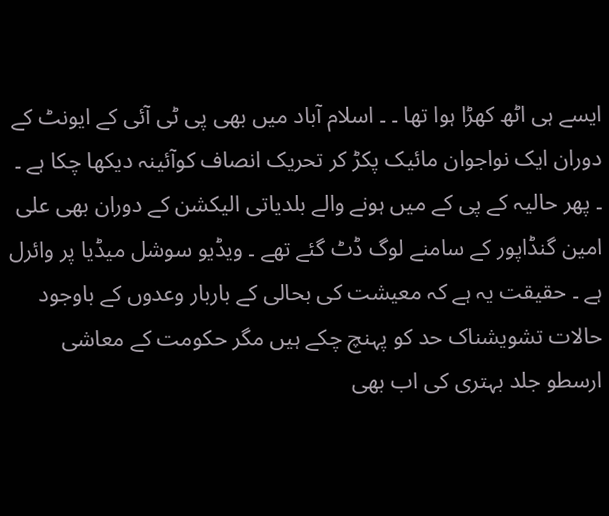ایسے ہی اٹھ کھڑا ہوا تھا ۔ ۔ اسلام آباد میں بھی پی ٹی آئی کے ایونٹ کے دوران ایک نواجوان مائیک پکڑ کر تحریک انصاف کوآئینہ دیکھا چکا ہے ۔ ۔ پھر حالیہ کے پی کے میں ہونے والے بلدیاتی الیکشن کے دوران بھی علی امین گنڈاپور کے سامنے لوگ ڈٹ گئے تھے ۔ ویڈیو سوشل میڈیا پر وائرل ہے ۔ حقیقت یہ ہے کہ معیشت کی بحالی کے باربار وعدوں کے باوجود حالات تشویشناک حد کو پہنچ چکے ہیں مگر حکومت کے معاشی ارسطو جلد بہتری کی اب بھی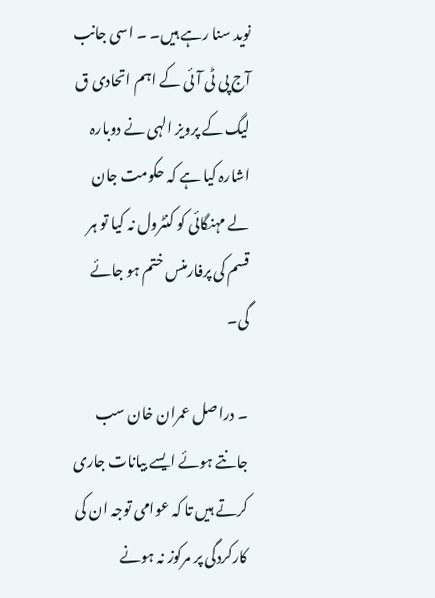نوید سنا رہے ہیں۔ ۔ اسی جانب آج پی ٹی آئی کے اہم اتحادی ق لیگ کے پرویز الہی نے دوبارہ اشارہ کیا ہے کہ حکومت جان لے مہنگائی کو کنٹرول نہ کیا تو ہر قسم کی پرفارمنس ختم ہو جائے گی۔

۔ دراصل عمران خان سب جانتے ہوئے ایسے بیانات جاری کرتے ہیں تا کہ عوامی توجہ ان کی کارکردگی پر مرکوز نہ ہونے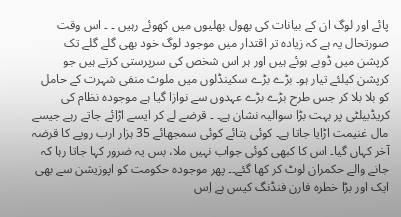پائے اور لوگ ان کے بیانات کی بھول بھلیوں میں کھوئے رہیں ۔ ۔ اس وقت صورتحال یہ ہے کہ زیادہ تر اقتدار میں موجود لوگ خود بھی گلے گلے تک کرپشن میں ڈوبے ہوئے ہیں اور ہر اس شخص کی سرپرستی کرتے ہیں جو کرپشن کیلئے تیار ہو۔ بڑے بڑے سکینڈلوں میں ملوث منفی شہرت کے حامل کو بلا بلا کر جس طرح بڑے بڑے عہدوں سے نوازا گیا ہے موجودہ نظام کی کریڈبیلٹی پر بہت بڑا سوالیہ نشان ہے۔ ۔ قرضے لے کر ایسے اڑائے جاتے رہے جیسے مال غنیمت اڑایا جاتا ہے۔ کوئی بتائے کوئی سمجھائے 35 ہزار ارب روپے کا قرضہ آخر کہاں گیا۔ اس کا کبھی کوئی جواب نہیں ملا، بس یہ ضرور کہا جاتا رہا کہ جانے والے حکمران لوٹ کر کھا گئے۔۔ پھر موجودہ حکومت کو اپوزیشن سے بھی ایک اور بڑا خطرہ فارن فنڈنگ کیس ہے اِس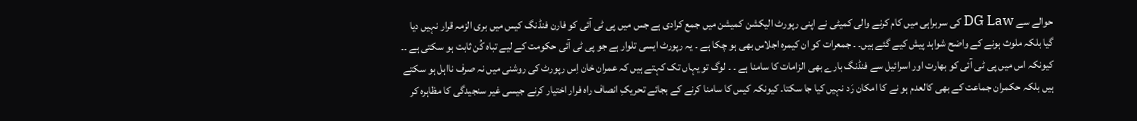حوالے سے DG Law کی سربراہی میں کام کرنے والی کمیٹی نے اپنی رپورٹ الیکشن کمیشن میں جمع کرادی ہے جس میں پی ٹی آئی کو فارن فنڈنگ کیس میں بری الزمہ قرار نہیں دیا گیا بلکہ ملوث ہونے کے واضح شواہد پیش کیے گئے ہیں۔ ۔ جمعرات کو ان کیمرہ اجلاس بھی ہو چکا ہے ۔ یہ رپورٹ ایسی تلوار ہے جو پی ٹی آئی حکومت کے لیے تباہ کُن ثابت ہو سکتی ہے ۔۔ کیونکہ اس میں پی ٹی آئی کو بھارت اور اسرائیل سے فنڈنگ بارے بھی الزامات کا سامنا ہے ۔ ۔ لوگ تو یہاں تک کہتے ہیں کہ عمران خان اِس رپورٹ کی روشنی میں نہ صرف نااہل ہو سکتے ہیں بلکہ حکمران جماعت کے بھی کالعدم ہو نے کا امکان رَد نہیں کیا جا سکتا۔ کیونکہ کیس کا سامنا کرنے کے بجائے تحریکِ انصاف راہ فرار اختیار کرنے جیسی غیر سنجیدگی کا مظاہرہ کر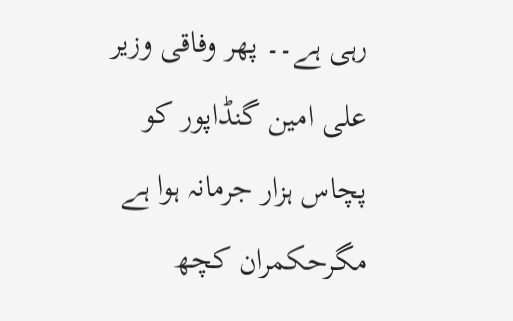رہی ہے۔۔ پھر وفاقی وزیر علی امین گنڈاپور کو پچاس ہزار جرمانہ ہوا ہے مگرحکمران کچھ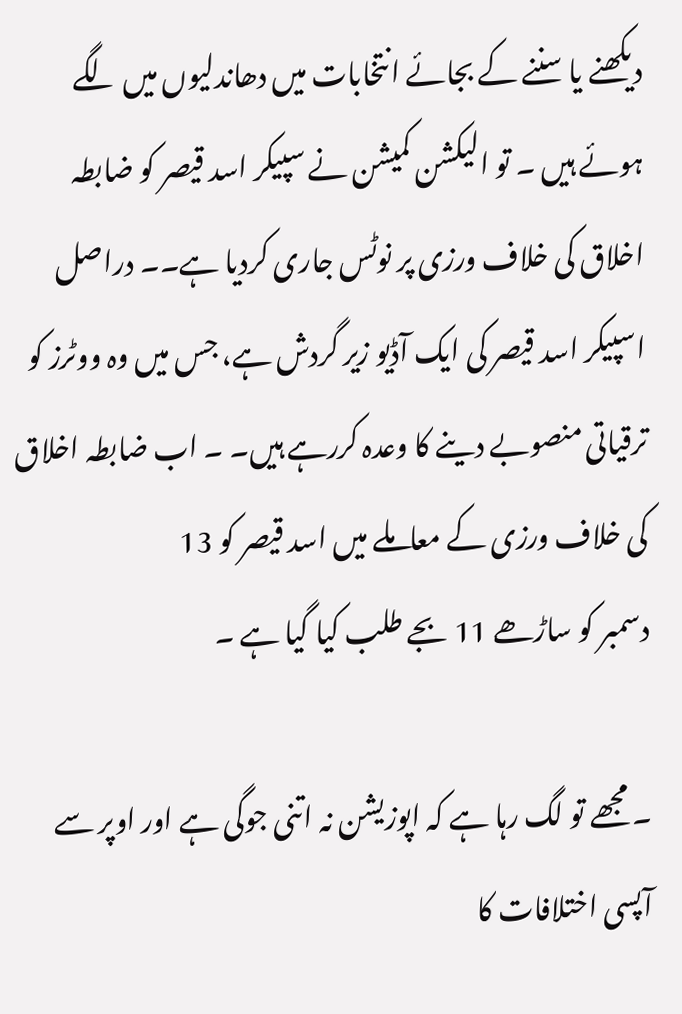دیکھنے یا سننے کے بجائے انتخابات میں دھاندلیوں میں لگے ہوئے ہیں ۔ تو الیکشن کمیشن نے سپیکر اسد قیصر کو ضابطہ اخلاق کی خلاف ورزی پر نوٹس جاری کردیا ہے۔۔ دراصل اسپیکر اسد قیصر کی ایک آڈیو زیر گردش ہے، جس میں وہ ووٹرز کو ترقیاتی منصوبے دینے کا وعدہ کررہے ہیں۔ ۔ اب ضابطہ اخلاق کی خلاف ورزی کے معاملے میں اسد قیصر کو 13
دسمبر کو ساڑھے 11 بجے طلب کیا گیا ہے ۔

۔ مجھے تو لگ رہا ہے کہ اپوزیشن نہ اتنی جوگی ہے اور اوپر سے آپسی اختلافات کا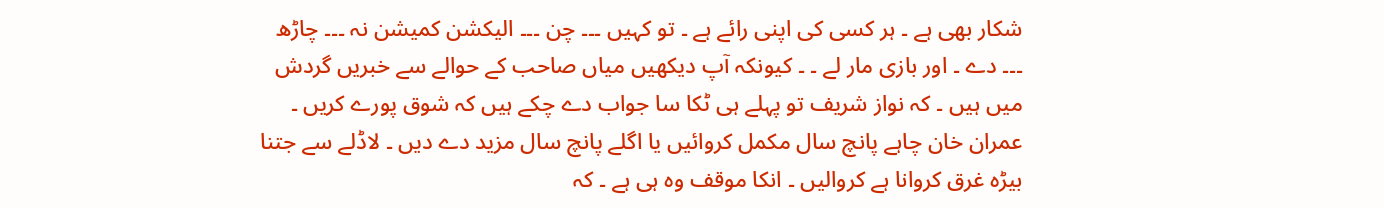شکار بھی ہے ۔ ہر کسی کی اپنی رائے ہے ۔ تو کہیں ۔۔۔ چن ۔۔۔ الیکشن کمیشن نہ ۔۔۔ چاڑھ ۔۔۔ دے ۔ اور بازی مار لے ۔ ۔ کیونکہ آپ دیکھیں میاں صاحب کے حوالے سے خبریں گردش میں ہیں ۔ کہ نواز شریف تو پہلے ہی ٹکا سا جواب دے چکے ہیں کہ شوق پورے کریں ۔ عمران خان چاہے پانچ سال مکمل کروائیں یا اگلے پانچ سال مزید دے دیں ۔ لاڈلے سے جتنا بیڑہ غرق کروانا ہے کروالیں ۔ انکا موقف وہ ہی ہے ۔ کہ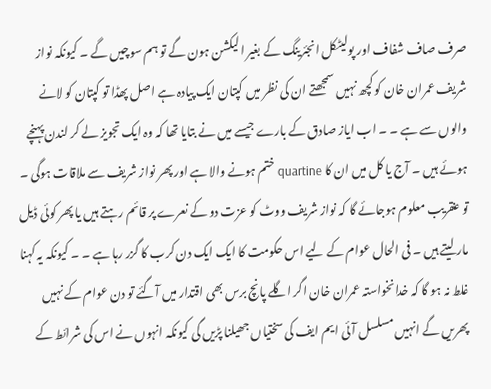صرف صاف شفاف اور پولیٹکل انجئرینگ کے بغیر الیکشن ہون گے تو ہم سوچیں گے ۔ کیونکہ نواز شریف عمران خان کو کچھ نہیں سمجھتے ان کی نظر میں کپتان ایک پیادہ ہے اصل پھڈا تو کپتان کو لانے والوں سے ہے ۔ ۔ اب ایاز صادق کے بارے جیسے میں نے بتایا تھا کہ وہ ایک تجویز لے کر لندن پہنچے ہوئے ہیں ۔ آج یا کل میں ان کا quartine ختم ہونے والا ہے اور پھر نواز شریف سے ملاقات ہوگی ۔ تو عنقریب معلوم ہوجائے گا کہ نواز شریف ووٹ کو عزت دو کے نعرے پر قائم رہتے ہیں یا پھر کوئی ڈیل مار لیتے ہیں ۔ فی الحال عوام کے لیے اس حکومت کا ایک ایک دن کرب کا گزر رہا ہے ۔ ۔ کیونکہ یہ کہنا غلط نہ ہو گا کہ خدانخواستہ عمران خان اگر اگلے پانچ برس بھی اقتدار میں آگئے تو دن عوام کے نہیں پھریں گے انہیں مسلسل آئی ایم ایف کی سختیاں جھیلنا پڑیں گی کیونکہ انہوں نے اس کی شرائط کے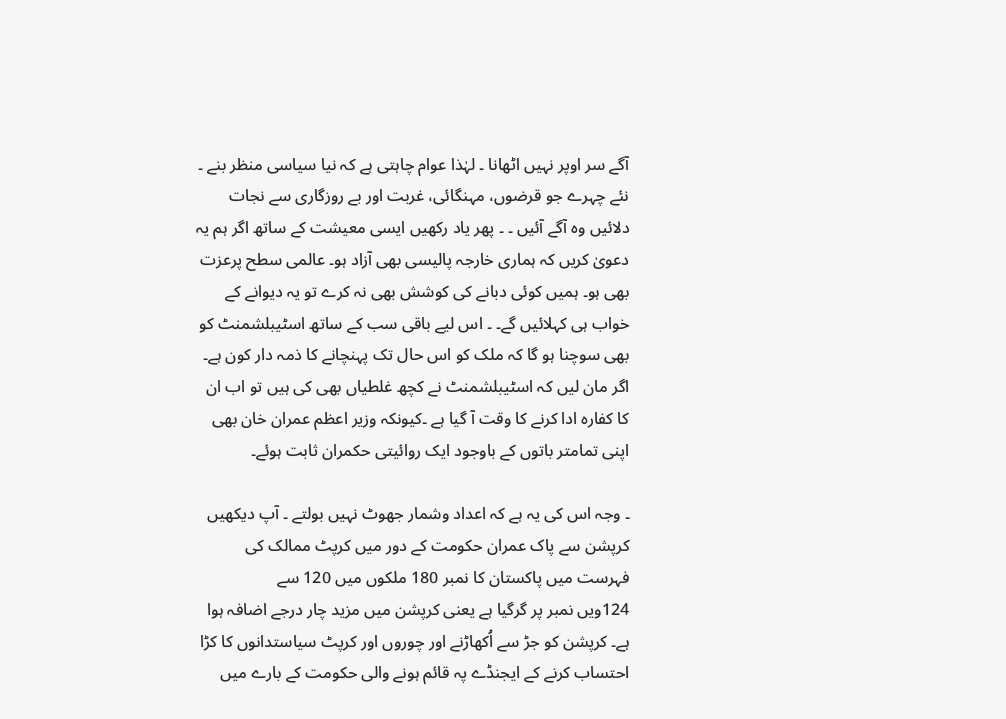آگے سر اوپر نہیں اٹھانا ۔ لہٰذا عوام چاہتی ہے کہ نیا سیاسی منظر بنے ۔ نئے چہرے جو قرضوں، مہنگائی، غربت اور بے روزگاری سے نجات دلائیں وہ آگے آئیں ۔ ۔ پھر یاد رکھیں ایسی معیشت کے ساتھ اگر ہم یہ دعویٰ کریں کہ ہماری خارجہ پالیسی بھی آزاد ہو۔ عالمی سطح پرعزت بھی ہو۔ ہمیں کوئی دبانے کی کوشش بھی نہ کرے تو یہ دیوانے کے خواب ہی کہلائیں گے۔ ۔ اس لیے باقی سب کے ساتھ اسٹیبلشمنٹ کو بھی سوچنا ہو گا کہ ملک کو اس حال تک پہنچانے کا ذمہ دار کون ہے۔ اگر مان لیں کہ اسٹیبلشمنٹ نے کچھ غلطیاں بھی کی ہیں تو اب ان کا کفارہ ادا کرنے کا وقت آ گیا ہے ۔کیونکہ وزیر اعظم عمران خان بھی اپنی تمامتر باتوں کے باوجود ایک روائیتی حکمران ثابت ہوئے۔

۔ وجہ اس کی یہ ہے کہ اعداد وشمار جھوٹ نہیں بولتے ۔ آپ دیکھیں کرپشن سے پاک عمران حکومت کے دور میں کرپٹ ممالک کی فہرست میں پاکستان کا نمبر 180 ملکوں میں 120 سے
124ویں نمبر پر گرگیا ہے یعنی کرپشن میں مزید چار درجے اضافہ ہوا ہے۔ کرپشن کو جڑ سے اُکھاڑنے اور چوروں اور کرپٹ سیاستدانوں کا کڑا احتساب کرنے کے ایجنڈے پہ قائم ہونے والی حکومت کے بارے میں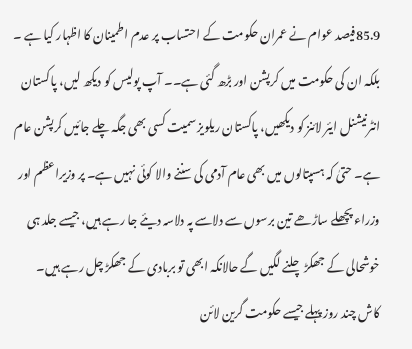85.9فیصد عوام نے عمران حکومت کے احتساب پر عدم اطمینان کا اظہار کیا ہے ۔ بلکہ ان کی حکومت میں کرپشن اور بڑھ گئی ہے۔۔ آپ پولیس کو دیکھ لیں، پاکستان انٹرنیشنل ایئر لائنز کو دیکھیں، پاکستان ریلویز سمیت کسی بھی جگہ چلے جائیں کرپشن عام ہے۔ حتیٰ کہ ہسپتالوں میں بھی عام آدمی کی سننے والا کوئی نہیں ہے۔ پر وزیراعظم اور وزراء پچھلے ساڑھے تین برسوں سے دلاسے پہ دلاسہ دیئے جا رہے ہیں، جیسے جلد ہی خوشحالی کے جھکڑ چلنے لگیں گے حالانکہ ابھی تو بربادی کے جھکڑ چل رہے ہیں۔ کاش چند روز پہلے جیسے حکومت گرین لائن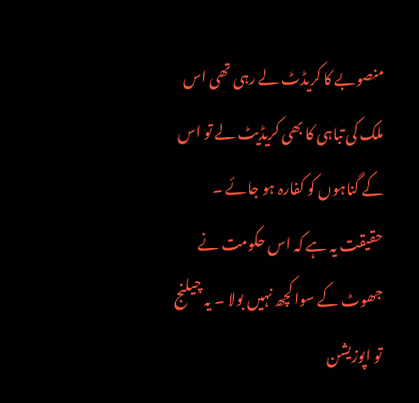منصوبے کا کریڈٹ لے رہی تھی اس ملک کی تباہی کا بھی کریڈیٹ لے تو اس کے گناہوں کو کفارہ ہو جائے ۔ حقیقت یہ ہے کہ اس حکومت نے جھوٹ کے سوا کچھ نہیں بولا ۔ یہ چیلنج تو اپوزیشن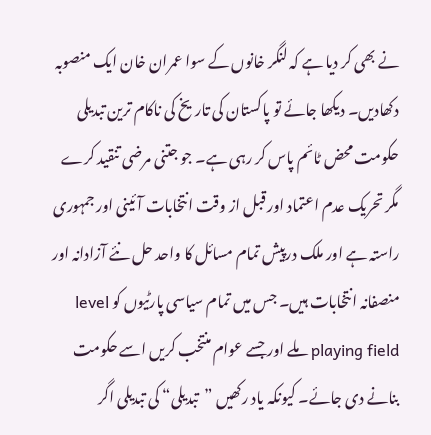نے بھی کر دیا ہے کہ لنگر خانوں کے سوا عمران خان ایک منصوبہ دکھادیں۔ دیکھا جائے تو پاکستان کی تاریخ کی ناکام ترین تبدیلی حکومت محض ٹائم پاس کر رہی ہے۔ جو جتنی مرضی تنقید کرے مگر تحریک عدم اعتماد اور قبل از وقت انتخابات آئینی اور جمہوری راستہ ہے اور ملک درپیش تمام مسائل کا واحد حل نئے آزادانہ اور منصفانہ انتخابات ہیں۔ جس میں تمام سیاسی پارٹیوں کو level playing field ملے اور جسے عوام منتخب کریں اسے حکومت بنانے دی جائے۔ کیونکہ یاد رکھیں ”تبدیلی“ کی تبدیلی اگر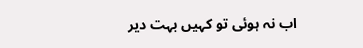اب نہ ہوئی تو کہیں بہت دیر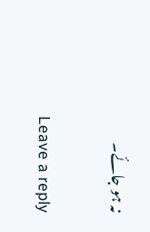نہ ہو جائے۔

Leave a reply